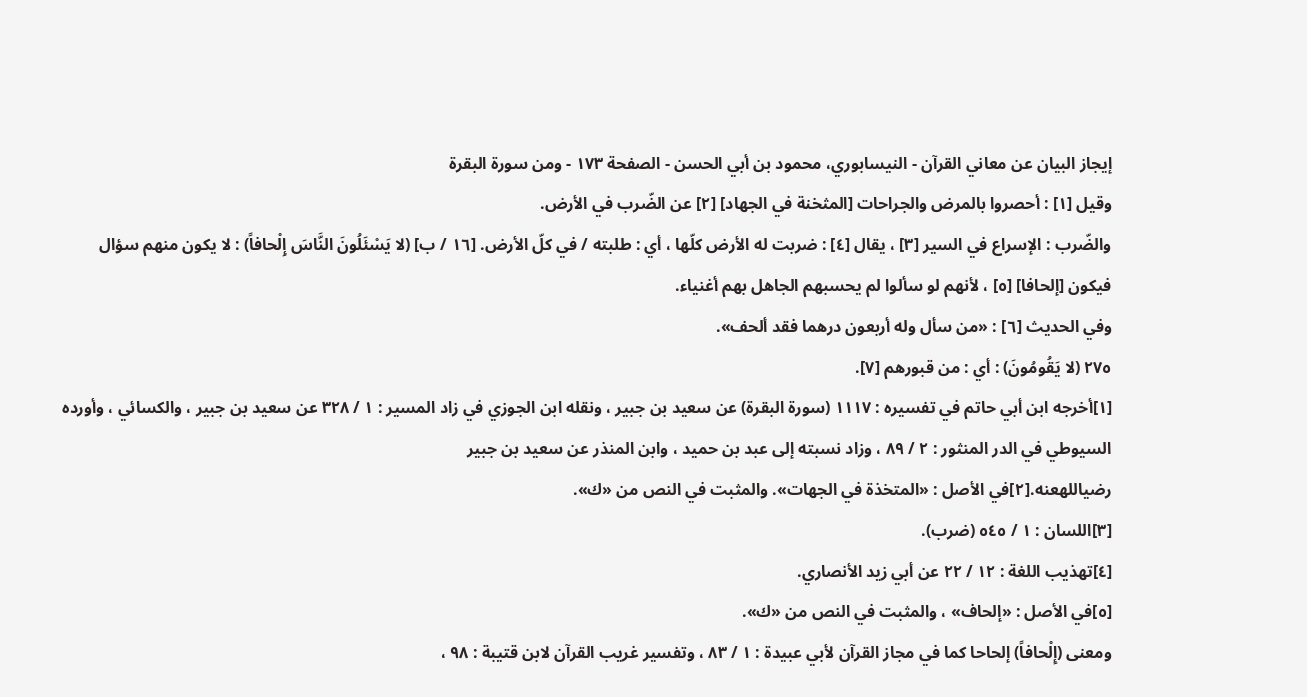إيجاز البيان عن معاني القرآن - النيسابوري، محمود بن أبي الحسن - الصفحة ١٧٣ - ومن سورة البقرة
وقيل [١] : أحصروا بالمرض والجراحات [المثخنة في الجهاد] [٢] عن الضّرب في الأرض.
والضّرب : الإسراع في السير [٣] ، يقال [٤] : ضربت له الأرض كلّها ، أي : طلبته / في كلّ الأرض. [١٦ / ب] (لا يَسْئَلُونَ النَّاسَ إِلْحافاً) : لا يكون منهم سؤال فيكون [إلحافا] [٥] ، لأنهم لو سألوا لم يحسبهم الجاهل بهم أغنياء.
وفي الحديث [٦] : «من سأل وله أربعون درهما فقد ألحف».
٢٧٥ (لا يَقُومُونَ) : أي : من قبورهم [٧].
[١]أخرجه ابن أبي حاتم في تفسيره : ١١١٧ (سورة البقرة) عن سعيد بن جبير ، ونقله ابن الجوزي في زاد المسير : ١ / ٣٢٨ عن سعيد بن جبير ، والكسائي ، وأورده السيوطي في الدر المنثور : ٢ / ٨٩ ، وزاد نسبته إلى عبد بن حميد ، وابن المنذر عن سعيد بن جبير
رضياللهعنه.[٢]في الأصل : «المتخذة في الجهات». والمثبت في النص من «ك».
[٣]اللسان : ١ / ٥٤٥ (ضرب).
[٤]تهذيب اللغة : ١٢ / ٢٢ عن أبي زيد الأنصاري.
[٥]في الأصل : «إلحاف» ، والمثبت في النص من «ك».
ومعنى (إِلْحافاً) إلحاحا كما في مجاز القرآن لأبي عبيدة : ١ / ٨٣ ، وتفسير غريب القرآن لابن قتيبة : ٩٨ ،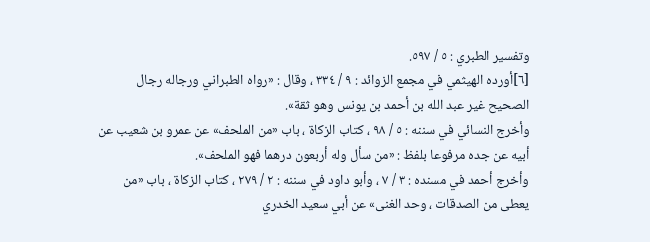وتفسير الطبري : ٥ / ٥٩٧.
[٦]أورده الهيثمي في مجمع الزوائد : ٩ / ٣٣٤ ، وقال : «رواه الطبراني ورجاله رجال الصحيح غير عبد الله بن أحمد بن يونس وهو ثقة».
وأخرج النسائي في سننه : ٥ / ٩٨ ، كتاب الزكاة ، باب «من الملحف» عن عمرو بن شعيب عن أبيه عن جده مرفوعا بلفظ : «من سأل وله أربعون درهما فهو الملحف».
وأخرج أحمد في مسنده : ٣ / ٧ ، وأبو داود في سننه : ٢ / ٢٧٩ ، كتاب الزكاة ، باب «من يعطى من الصدقات ، وحد الغنى» عن أبي سعيد الخدري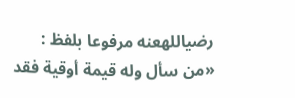رضياللهعنه مرفوعا بلفظ : «من سأل وله قيمة أوقية فقد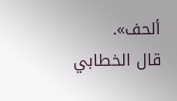ألحف».
قال الخطابي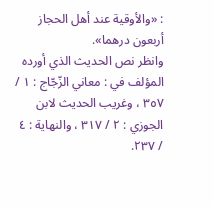: «والأوقية عند أهل الحجاز أربعون درهما».
وانظر نص الحديث الذي أورده المؤلف في : معاني الزّجّاج : ١ / ٣٥٧ ، وغريب الحديث لابن الجوزي : ٢ / ٣١٧ ، والنهاية : ٤ / ٢٣٧.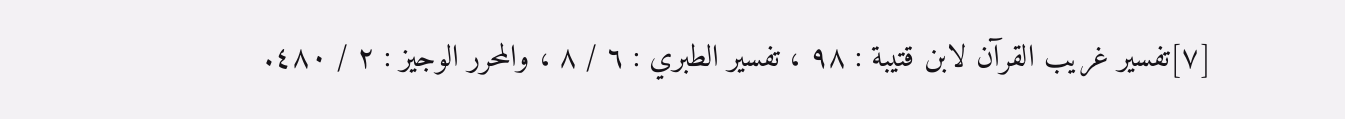[٧]تفسير غريب القرآن لابن قتيبة : ٩٨ ، تفسير الطبري : ٦ / ٨ ، والمحرر الوجيز : ٢ / ٤٨٠.